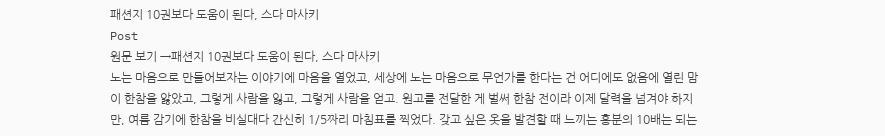패션지 10권보다 도움이 된다, 스다 마사키
Post
원문 보기 →패션지 10권보다 도움이 된다, 스다 마사키
노는 마음으로 만들어보자는 이야기에 마음을 열었고, 세상에 노는 마음으로 무언가를 한다는 건 어디에도 없음에 열린 맘이 한참을 앓았고, 그렇게 사람을 잃고, 그렇게 사람을 얻고. 원고를 전달한 게 벌써 한참 전이라 이제 달력을 넘겨야 하지만, 여름 감기에 한참을 비실대다 간신히 1/5짜리 마침표를 찍었다. 갖고 싶은 옷을 발견할 때 느끼는 흥분의 10배는 되는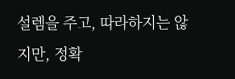설렘을 주고, 따라하지는 않지만, 정확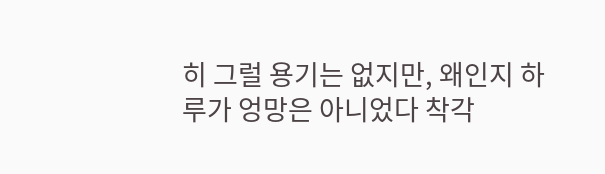히 그럴 용기는 없지만, 왜인지 하루가 엉망은 아니었다 착각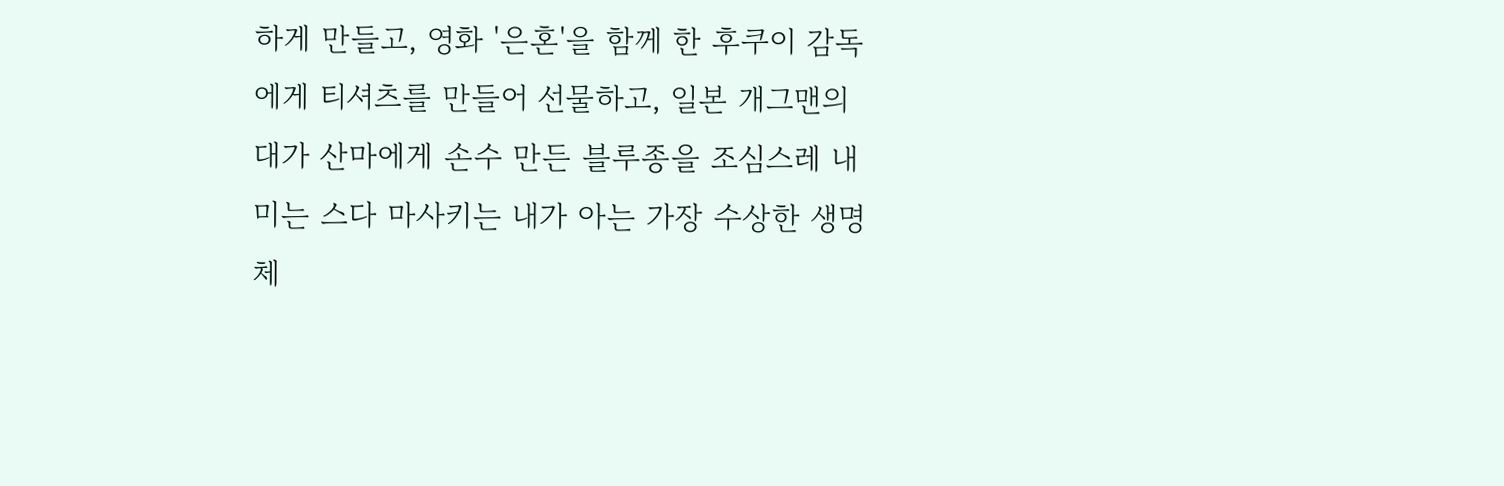하게 만들고, 영화 '은혼'을 함께 한 후쿠이 감독에게 티셔츠를 만들어 선물하고, 일본 개그맨의 대가 산마에게 손수 만든 블루종을 조심스레 내미는 스다 마사키는 내가 아는 가장 수상한 생명체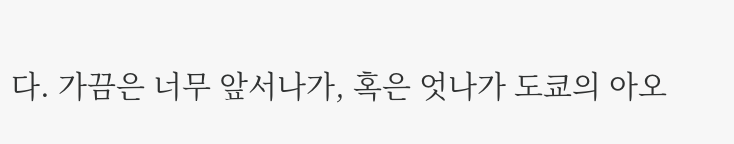다. 가끔은 너무 앞서나가, 혹은 엇나가 도쿄의 아오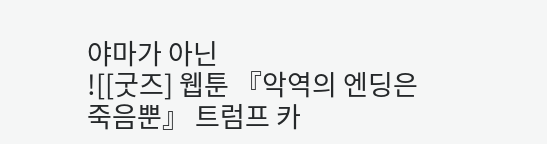야마가 아닌
![[굿즈] 웹툰 『악역의 엔딩은 죽음뿐』 트럼프 카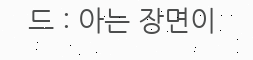드 : 아는 장면이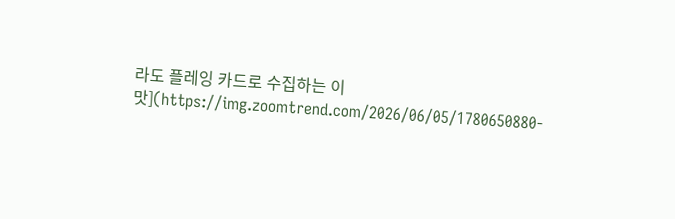라도 플레잉 카드로 수집하는 이 맛](https://img.zoomtrend.com/2026/06/05/1780650880-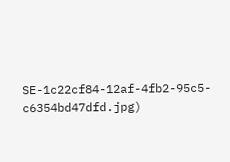SE-1c22cf84-12af-4fb2-95c5-c6354bd47dfd.jpg)